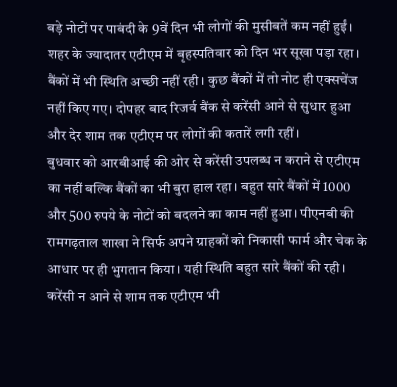बड़े नोटों पर पाबंदी के 9वें दिन भी लोगों की मुसीबतें कम नहीं हुईं। शहर के ज्यादातर एटीएम में बृहस्पतिवार को दिन भर सूखा पड़ा रहा। बैंकों में भी स्थिति अच्छी नहीं रही। कुछ बैंकों में तो नोट ही एक्सचेंज नहीं किए गए। दोपहर बाद रिजर्व बैंक से करेंसी आने से सुधार हुआ और देर शाम तक एटीएम पर लोगों की कतारें लगी रहीं।
बुधवार को आरबीआई की ओर से करेंसी उपलब्ध न कराने से एटीएम का नहीं बल्कि बैंकों का भी बुरा हाल रहा। बहुत सारे बैंकों में 1000 और 500 रुपये के नोटों को बदलने का काम नहीं हुआ। पीएनबी की रामगढ़ताल शाखा ने सिर्फ अपने ग्राहकों को निकासी फार्म और चेक के आधार पर ही भुगतान किया। यही स्थिति बहुत सारे बैंकों की रही। करेंसी न आने से शाम तक एटीएम भी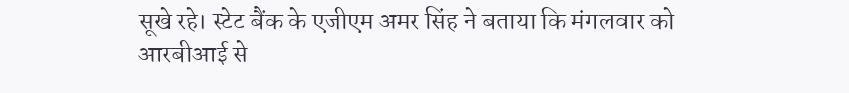सूखे रहे। स्टेट बैंक के एजीएम अमर सिंह ने बताया कि मंगलवार को आरबीआई से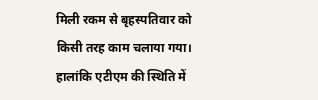मिली रकम से बृहस्पतिवार को किसी तरह काम चलाया गया। हालांकि एटीएम की स्थिति में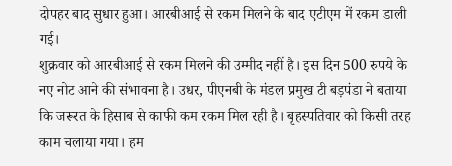दोपहर बाद सुधार हुआ। आरबीआई से रकम मिलने के बाद एटीएम में रकम डाली गई।
शुक्रवार को आरबीआई से रकम मिलने की उम्मीद नहीं है। इस दिन 500 रुपये के नए नोट आने की संभावना है। उधर, पीएनबी के मंडल प्रमुख टी बड़पंडा ने बताया कि जरूरत के हिसाब से काफी कम रकम मिल रही है। बृहस्पतिवार को किसी तरह काम चलाया गया। हम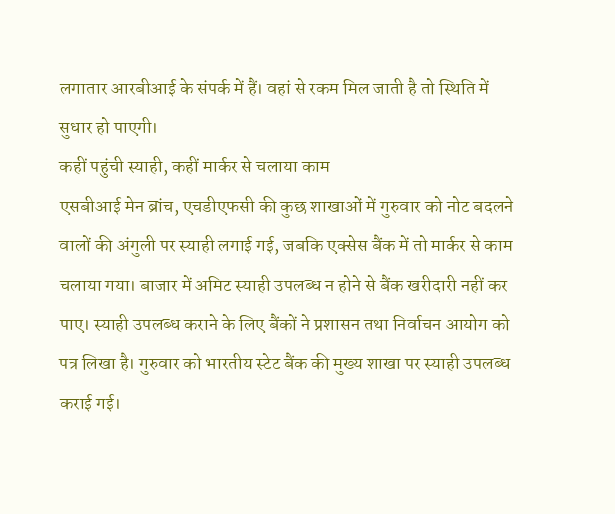लगातार आरबीआई के संपर्क में हैं। वहां से रकम मिल जाती है तो स्थिति में सुधार हो पाएगी।
कहीं पहुंची स्याही, कहीं मार्कर से चलाया काम
एसबीआई मेन ब्रांच, एचडीएफसी की कुछ शाखाओं में गुरुवार को नोट बदलने वालों की अंगुली पर स्याही लगाई गई, जबकि एक्सेस बैंक में तो मार्कर से काम चलाया गया। बाजार में अमिट स्याही उपलब्ध न होने से बैंक खरीदारी नहीं कर पाए। स्याही उपलब्ध कराने के लिए बैंकों ने प्रशासन तथा निर्वाचन आयोग को पत्र लिखा है। गुरुवार को भारतीय स्टेट बैंक की मुख्य शाखा पर स्याही उपलब्ध कराई गई।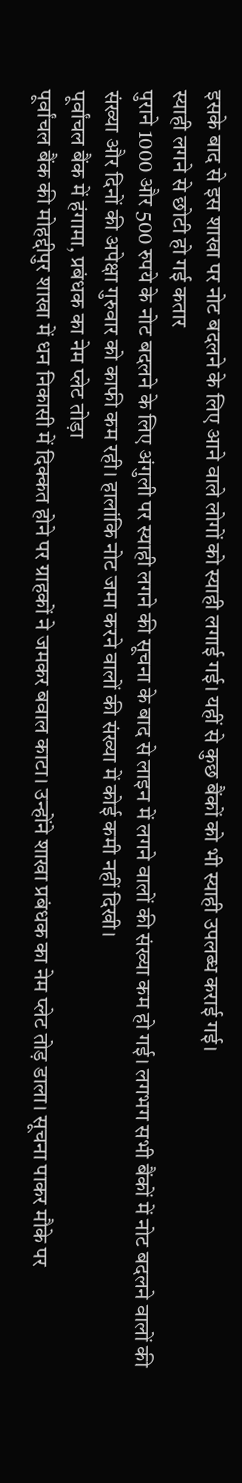इसके बाद से इस शाखा पर नोट बदलने के लिए आने वाले लोगों को स्याही लगाई गई। यहीं से कुछ बैंकों को भी स्याही उपलब्ध कराई गई।
स्याही लगने से छोटी हो गई कतार
पुराने 1000 और 500 रुपये के नोट बदलने के लिए अंगुली पर स्याही लगने की सूचना के बाद से लाइन में लगने वालों की संख्या कम हो गई। लगभग सभी बैंकों में नोट बदलने वालों की संख्या और दिनों की अपेक्षा गुरुवार को काफी कम रही। हालांकि नोट जमा करने वालों की संख्या में कोई कमी नहीं दिखी।
पूर्वांचल बैंक में हंगामा, प्रबंधक का नेम प्लेट तोड़ा
पूर्वांचल बैंक की मोहद्दीपुर शाखा में धन निकासी में दिक्कत होने पर ग्राहकों ने जमकर बवाल काटा। उन्होंने शाखा प्रबंधक का नेम प्लेट तोड़ डाला। सूचना पाकर मौके पर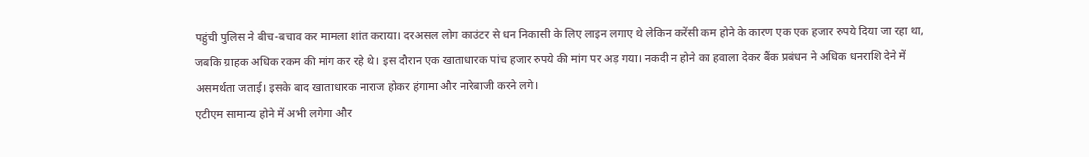पहुंची पुलिस ने बीच-बचाव कर मामला शांत कराया। दरअसल लोग काउंटर से धन निकासी के लिए लाइन लगाए थे लेकिन करेंसी कम होने के कारण एक एक हजार रुपये दिया जा रहा था, जबकि ग्राहक अधिक रकम की मांग कर रहे थे। इस दौरान एक खाताधारक पांच हजार रुपये की मांग पर अड़ गया। नकदी न होने का हवाला देकर बैंक प्रबंधन ने अधिक धनराशि देने में असमर्थता जताई। इसके बाद खाताधारक नाराज होकर हंगामा और नारेबाजी करने लगे।
एटीएम सामान्य होने में अभी लगेगा और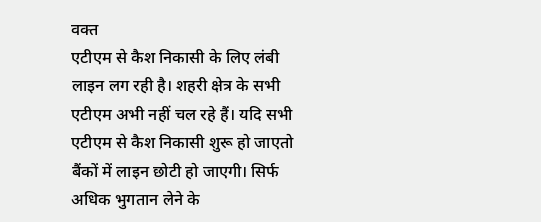वक्त
एटीएम से कैश निकासी के लिए लंबी लाइन लग रही है। शहरी क्षेत्र के सभी एटीएम अभी नहीं चल रहे हैं। यदि सभी एटीएम से कैश निकासी शुरू हो जाएतो बैंकों में लाइन छोटी हो जाएगी। सिर्फ अधिक भुगतान लेने के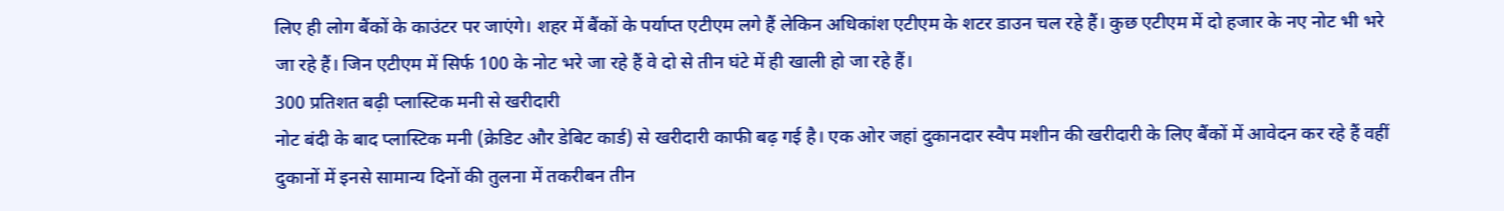लिए ही लोग बैंकों के काउंटर पर जाएंगे। शहर में बैंकों के पर्याप्त एटीएम लगे हैं लेकिन अधिकांश एटीएम के शटर डाउन चल रहे हैं। कुछ एटीएम में दो हजार के नए नोट भी भरे जा रहे हैं। जिन एटीएम में सिर्फ 100 के नोट भरे जा रहे हैं वे दो से तीन घंटे में ही खाली हो जा रहे हैं।
300 प्रतिशत बढ़ी प्लास्टिक मनी से खरीदारी
नोट बंदी के बाद प्लास्टिक मनी (क्रेडिट और डेबिट कार्ड) से खरीदारी काफी बढ़ गई है। एक ओर जहां दुकानदार स्वैप मशीन की खरीदारी के लिए बैंकों में आवेदन कर रहे हैं वहीं दुकानों में इनसे सामान्य दिनों की तुलना में तकरीबन तीन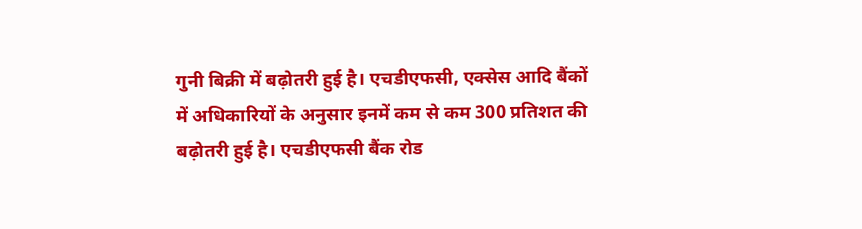गुनी बिक्री में बढ़ोतरी हुई है। एचडीएफसी, एक्सेस आदि बैंकों में अधिकारियों के अनुसार इनमें कम से कम 300 प्रतिशत की बढ़ोतरी हुई है। एचडीएफसी बैंक रोड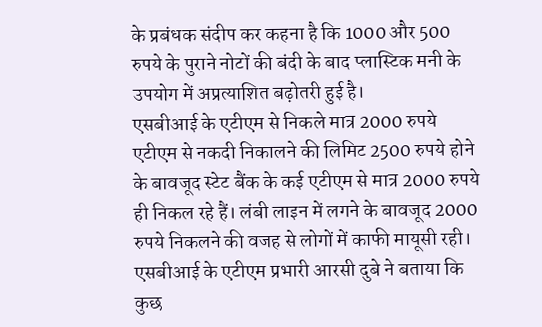के प्रबंधक संदीप कर कहना है कि 1000 और 500 रुपये के पुराने नोटों की बंदी के बाद प्लास्टिक मनी के उपयोग में अप्रत्याशित बढ़ोतरी हुई है।
एसबीआई के एटीएम से निकले मात्र 2000 रुपये
एटीएम से नकदी निकालने की लिमिट 2500 रुपये होने के बावजूद स्टेट बैंक के कई एटीएम से मात्र 2000 रुपये ही निकल रहे हैं। लंबी लाइन में लगने के बावजूद 2000 रुपये निकलने की वजह से लोगों में काफी मायूसी रही। एसबीआई के एटीएम प्रभारी आरसी दुबे ने बताया कि कुछ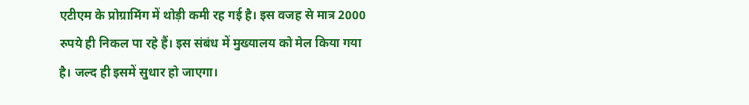एटीएम के प्रोग्रामिंग में थोड़ी कमी रह गई है। इस वजह से मात्र 2000 रुपये ही निकल पा रहे हैं। इस संबंध में मुख्यालय को मेल किया गया है। जल्द ही इसमें सुधार हो जाएगा।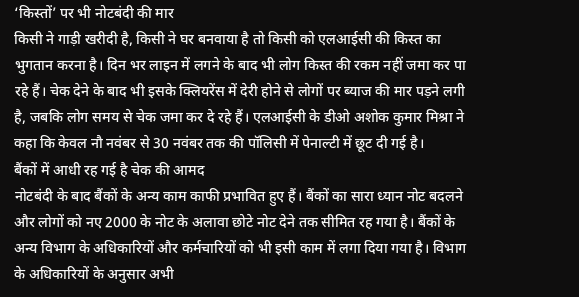‘किस्तों’ पर भी नोटबंदी की मार
किसी ने गाड़ी खरीदी है, किसी ने घर बनवाया है तो किसी को एलआईसी की किस्त का भुगतान करना है। दिन भर लाइन में लगने के बाद भी लोग किस्त की रकम नहीं जमा कर पा रहे हैं। चेक देने के बाद भी इसके क्लियरेंस में देरी होने से लोगों पर ब्याज की मार पड़ने लगी है, जबकि लोग समय से चेक जमा कर दे रहे हैं। एलआईसी के डीओ अशोक कुमार मिश्रा ने कहा कि केवल नौ नवंबर से 30 नवंबर तक की पॉलिसी में पेनाल्टी में छूट दी गई है।
बैंकों में आधी रह गई है चेक की आमद
नोटबंदी के बाद बैंकों के अन्य काम काफी प्रभावित हुए हैं। बैंकों का सारा ध्यान नोट बदलने और लोगों को नए 2000 के नोट के अलावा छोटे नोट देने तक सीमित रह गया है। बैंकों के अन्य विभाग के अधिकारियों और कर्मचारियों को भी इसी काम में लगा दिया गया है। विभाग के अधिकारियों के अनुसार अभी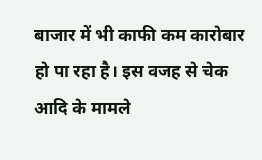बाजार में भी काफी कम कारोबार हो पा रहा है। इस वजह से चेक आदि के मामले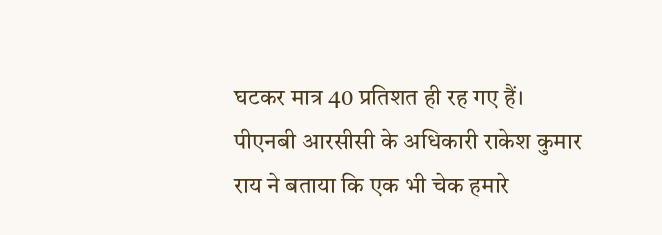घटकर मात्र 40 प्रतिशत ही रह गए हैं। पीएनबी आरसीसी के अधिकारी राकेश कुमार राय ने बताया कि एक भी चेक हमारे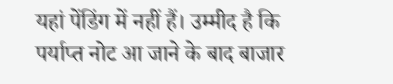यहां पेंडिंग में नहीं हैं। उम्मीद है कि पर्याप्त नोट आ जाने के बाद बाजार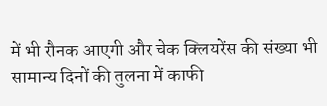में भी रौनक आएगी और चेक क्लियरेंस की संख्या भी सामान्य दिनों की तुलना में काफी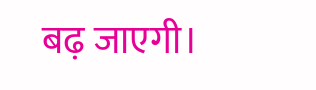बढ़ जाएगी।